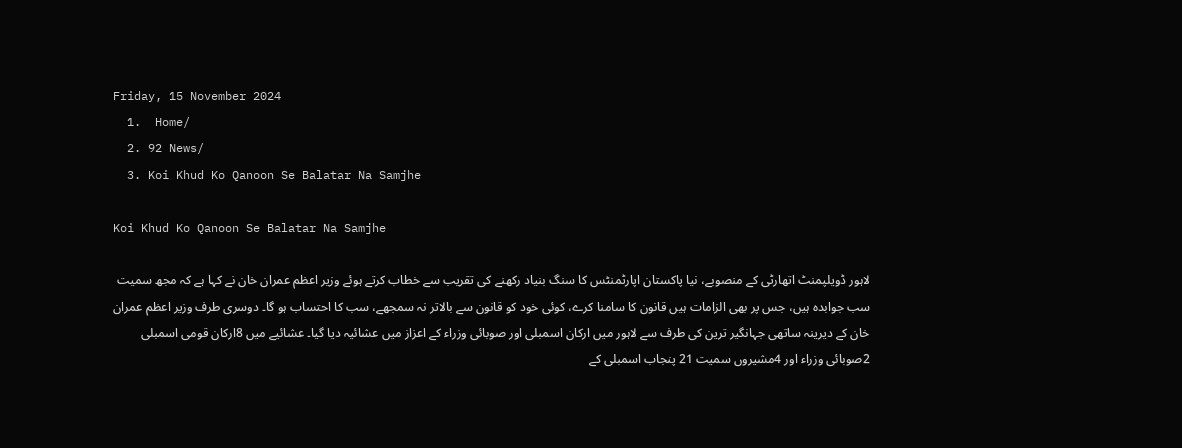Friday, 15 November 2024
  1.  Home/
  2. 92 News/
  3. Koi Khud Ko Qanoon Se Balatar Na Samjhe

Koi Khud Ko Qanoon Se Balatar Na Samjhe

لاہور ڈویلپمنٹ اتھارٹی کے منصوبے، نیا پاکستان اپارٹمنٹس کا سنگ بنیاد رکھنے کی تقریب سے خطاب کرتے ہوئے وزیر اعظم عمران خان نے کہا ہے کہ مجھ سمیت سب جوابدہ ہیں، جس پر بھی الزامات ہیں قانون کا سامنا کرے، کوئی خود کو قانون سے بالاتر نہ سمجھے، سب کا احتساب ہو گا۔ دوسری طرف وزیر اعظم عمران خان کے دیرینہ ساتھی جہانگیر ترین کی طرف سے لاہور میں ارکان اسمبلی اور صوبائی وزراء کے اعزاز میں عشائیہ دیا گیا۔ عشائیے میں 8ارکان قومی اسمبلی 2صوبائی وزراء اور 4مشیروں سمیت 21 پنجاب اسمبلی کے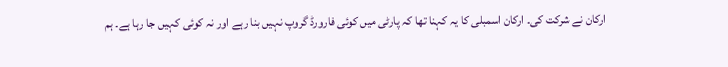ارکان نے شرکت کی۔ ارکان اسمبلی کا یہ کہنا تھا کہ پارٹی میں کوئی فارورڈ گروپ نہیں بنا رہے اور نہ کوئی کہیں جا رہا ہے۔ ہم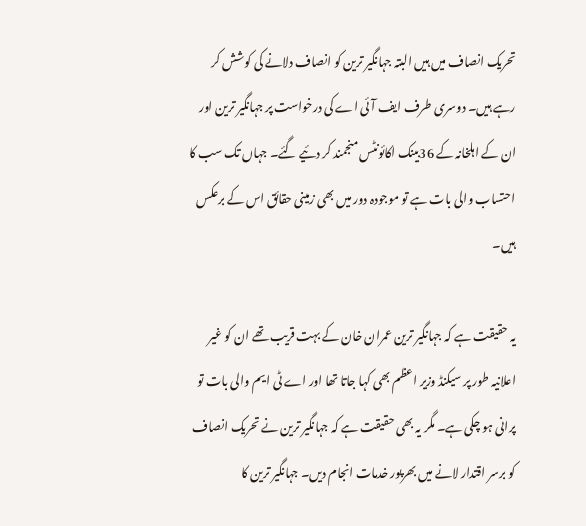تحریک انصاف میں ہیں البتہ جہانگیر ترین کو انصاف دلانے کی کوشش کر رہے ہیں۔ دوسری طرف ایف آئی اے کی درخواست پر جہانگیر ترین اور ان کے اہلخانہ کے 36بینک اکائونٹس منجمند کر دئیے گئے۔ جہاں تک سب کا احتساب والی بات ہے تو موجودہ دور میں بھی زمینی حقائق اس کے برعکس ہیں۔

یہ حقیقت ہے کہ جہانگیر ترین عمران خان کے بہت قریب تھے ان کو غیر اعلانیہ طور پر سیکنڈ وزیر اعظم بھی کہا جاتا تھا اور اے ٹی ا یم والی بات تو پرانی ہو چکی ہے۔ مگر یہ بھی حقیقت ہے کہ جہانگیر ترین نے تحریک انصاف کو برسر اقتدار لانے میں بھرپور خدمات انجام دیں۔ جہانگیر ترین کا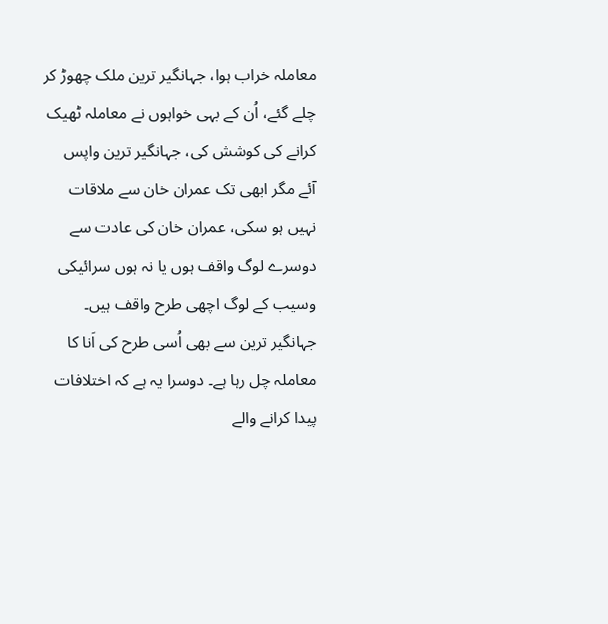معاملہ خراب ہوا، جہانگیر ترین ملک چھوڑ کر چلے گئے، اُن کے بہی خواہوں نے معاملہ ٹھیک کرانے کی کوشش کی، جہانگیر ترین واپس آئے مگر ابھی تک عمران خان سے ملاقات نہیں ہو سکی، عمران خان کی عادت سے دوسرے لوگ واقف ہوں یا نہ ہوں سرائیکی وسیب کے لوگ اچھی طرح واقف ہیں۔ جہانگیر ترین سے بھی اُسی طرح کی اَنا کا معاملہ چل رہا ہے۔ دوسرا یہ ہے کہ اختلافات پیدا کرانے والے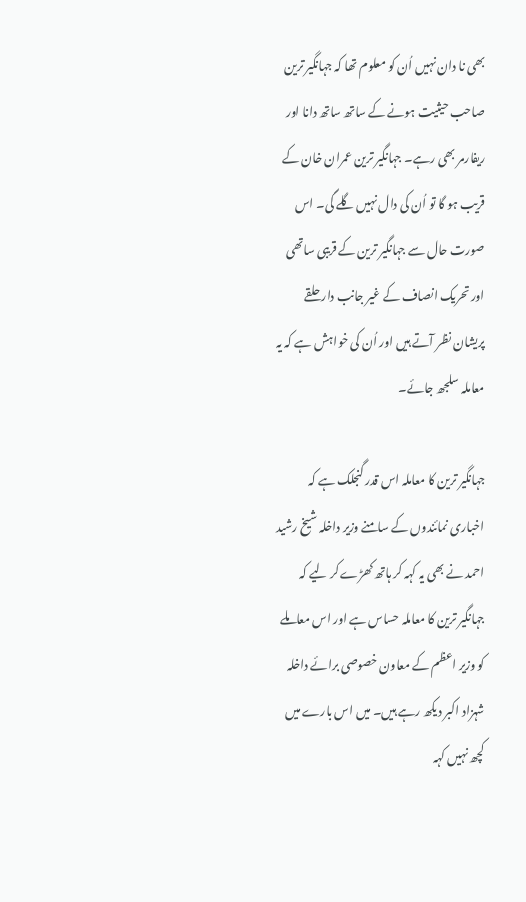بھی نا دان نہیں اُن کو معلوم تھا کہ جہانگیر ترین صاحب حیثیت ہونے کے ساتھ ساتھ دانا اور ریفارمر بھی رہے۔ جہانگیر ترین عمران خان کے قریب ہو گا تو اُن کی دال نہیں گلے گی۔ اس صورت حال سے جہانگیر ترین کے قریبی ساتھی اور تحریک انصاف کے غیر جانب دار حلقے پریشان نظر آتے ہیں اور اُن کی خواہش ہے کہ یہ معاملہ سلجھ جائے۔

جہانگیر ترین کا معاملہ اس قدر گنجلک ہے کہ اخباری نمائندوں کے سامنے وزیر داخلہ شیخ رشید احمد نے بھی یہ کہہ کر ہاتھ کھڑے کر لیے کہ جہانگیر ترین کا معاملہ حساس ہے اور اس معاملے کو وزیر اعظم کے معاون خصوصی برائے داخلہ شہزاد اکبر دیکھ رہے ہیں۔ میں اس بارے میں کچھ نہیں کہہ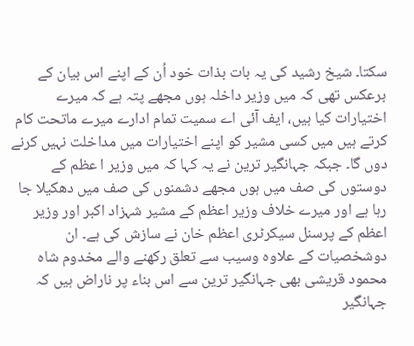سکتا۔ شیخ رشید کی یہ بات بذات خود اُن کے اپنے اس بیان کے برعکس تھی کہ میں وزیر داخلہ ہوں مجھے پتہ ہے کہ میرے اختیارات کیا ہیں، ایف آئی اے سمیت تمام ادارے میرے ماتحت کام کرتے ہیں میں کسی مشیر کو اپنے اختیارات میں مداخلت نہیں کرنے دوں گا۔ جبکہ جہانگیر ترین نے یہ کہا کہ میں وزیر ا عظم کے دوستوں کی صف میں ہوں مجھے دشمنوں کی صف میں دھکیلا جا رہا ہے اور میرے خلاف وزیر اعظم کے مشیر شہزاد اکبر اور وزیر اعظم کے پرسنل سیکرٹری اعظم خان نے سازش کی ہے۔ ان دوشخصیات کے علاوہ وسیب سے تعلق رکھنے والے مخدوم شاہ محمود قریشی بھی جہانگیر ترین سے اس بناء پر ناراض ہیں کہ جہانگیر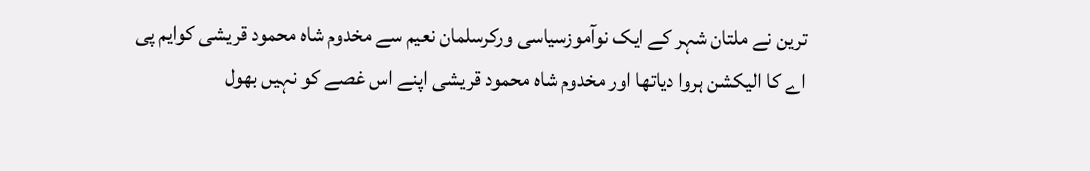ترین نے ملتان شہر کے ایک نوآموزسیاسی ورکرسلمان نعیم سے مخدوم شاہ محمود قریشی کوایم پی اے کا الیکشن ہروا دیاتھا اور مخدوم شاہ محمود قریشی اپنے اس غصے کو نہیں بھول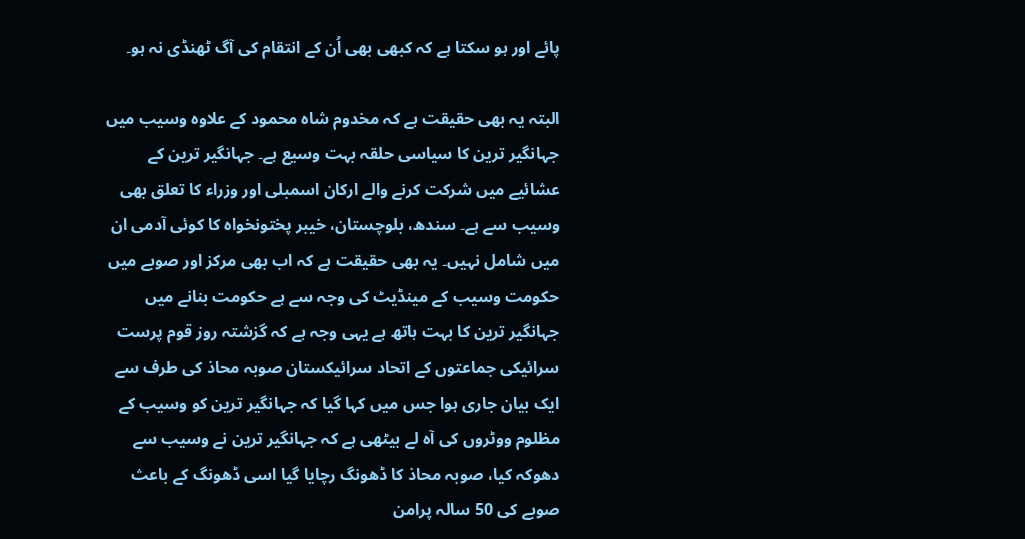پائے اور ہو سکتا ہے کہ کبھی بھی اُن کے انتقام کی آگ ٹھنڈی نہ ہو۔

البتہ یہ بھی حقیقت ہے کہ مخدوم شاہ محمود کے علاوہ وسیب میں جہانگیر ترین کا سیاسی حلقہ بہت وسیع ہے۔ جہانگیر ترین کے عشائیے میں شرکت کرنے والے ارکان اسمبلی اور وزراء کا تعلق بھی وسیب سے ہے۔ سندھ، بلوچستان، خیبر پختونخواہ کا کوئی آدمی ان میں شامل نہیں۔ یہ بھی حقیقت ہے کہ اب بھی مرکز اور صوبے میں حکومت وسیب کے مینڈیٹ کی وجہ سے ہے حکومت بنانے میں جہانگیر ترین کا بہت ہاتھ ہے یہی وجہ ہے کہ گزشتہ روز قوم پرست سرائیکی جماعتوں کے اتحاد سرائیکستان صوبہ محاذ کی طرف سے ایک بیان جاری ہوا جس میں کہا گیا کہ جہانگیر ترین کو وسیب کے مظلوم ووٹروں کی آہ لے بیٹھی ہے کہ جہانگیر ترین نے وسیب سے دھوکہ کیا، صوبہ محاذ کا ڈھونگ رچایا گیا اسی ڈھونگ کے باعث صوبے کی 50 سالہ پرامن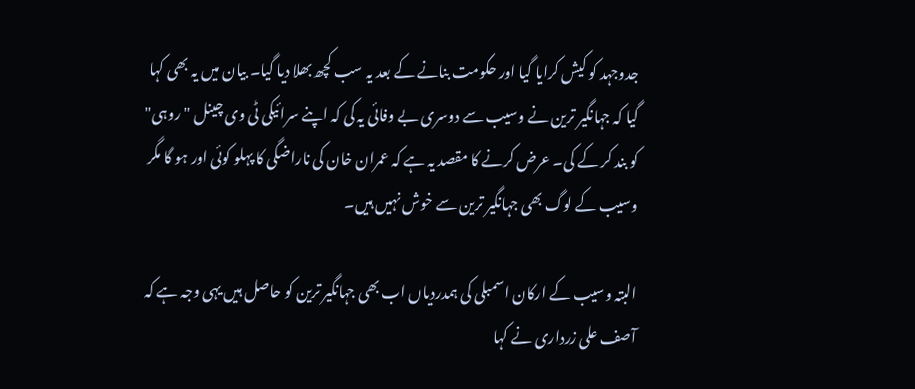جدوجہد کو کیش کرایا گیا اور حکومت بنانے کے بعد یہ سب کچھ بھلا دیا گیا۔ بیان میں یہ بھی کہا گیا کہ جہانگیر ترین نے وسیب سے دوسری بے وفائی یہ کی کہ اپنے سرائیکی ٹی وی چینل "روہی" کو بند کر کے کی۔ عرض کرنے کا مقصد یہ ہے کہ عمران خان کی ناراضگی کا پہلو کوئی اور ہو گا مگر وسیب کے لوگ بھی جہانگیر ترین سے خوش نہیں ہیں۔

البتہ وسیب کے ارکان اسمبلی کی ہمدردیاں اب بھی جہانگیر ترین کو حاصل ہیں یہی وجہ ہے کہ آصف علی زرداری نے کہا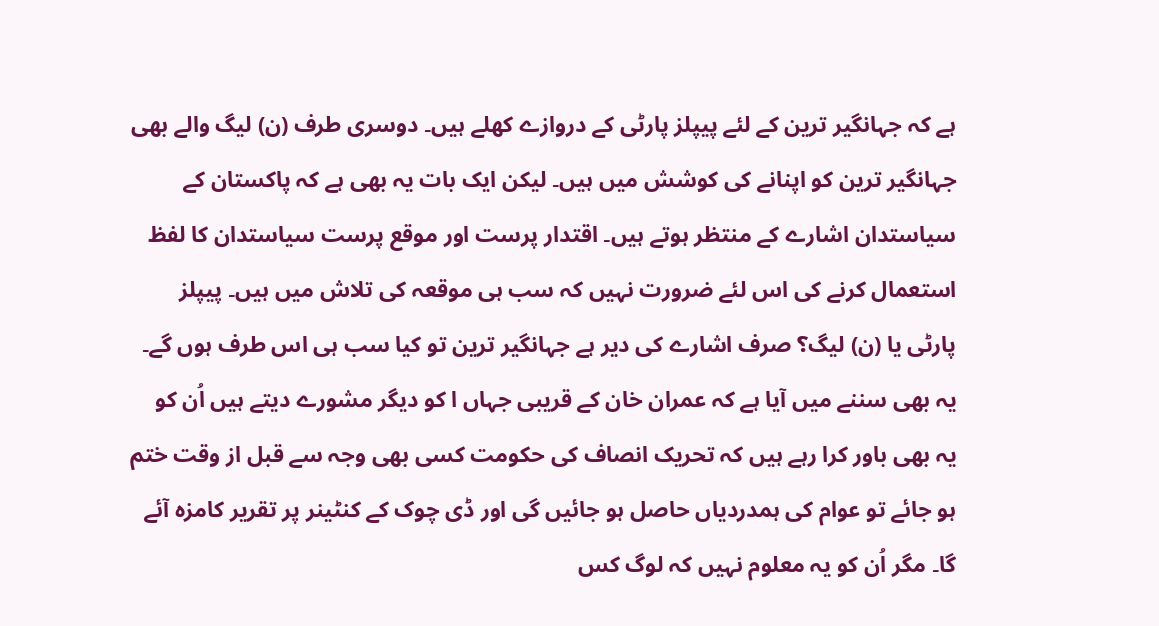ہے کہ جہانگیر ترین کے لئے پیپلز پارٹی کے دروازے کھلے ہیں۔ دوسری طرف (ن) لیگ والے بھی جہانگیر ترین کو اپنانے کی کوشش میں ہیں۔ لیکن ایک بات یہ بھی ہے کہ پاکستان کے سیاستدان اشارے کے منتظر ہوتے ہیں۔ اقتدار پرست اور موقع پرست سیاستدان کا لفظ استعمال کرنے کی اس لئے ضرورت نہیں کہ سب ہی موقعہ کی تلاش میں ہیں۔ پیپلز پارٹی یا (ن) لیگ؟ صرف اشارے کی دیر ہے جہانگیر ترین تو کیا سب ہی اس طرف ہوں گے۔ یہ بھی سننے میں آیا ہے کہ عمران خان کے قریبی جہاں ا کو دیگر مشورے دیتے ہیں اُن کو یہ بھی باور کرا رہے ہیں کہ تحریک انصاف کی حکومت کسی بھی وجہ سے قبل از وقت ختم ہو جائے تو عوام کی ہمدردیاں حاصل ہو جائیں گی اور ڈی چوک کے کنٹینر پر تقریر کامزہ آئے گا۔ مگر اُن کو یہ معلوم نہیں کہ لوگ کس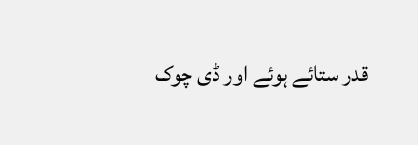قدر ستائے ہوئے اور ڈی چوک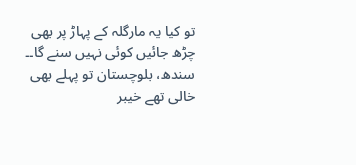تو کیا یہ مارگلہ کے پہاڑ پر بھی چڑھ جائیں کوئی نہیں سنے گا۔۔ سندھ، بلوچستان تو پہلے بھی خالی تھے خیبر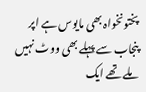پختونخواہ بھی مایوس ہے اپر پنجاب سے پہلے بھی ووٹ نہیں ملے تھے ایک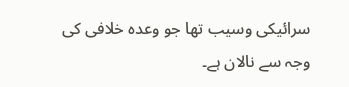سرائیکی وسیب تھا جو وعدہ خلافی کی وجہ سے نالان ہے۔